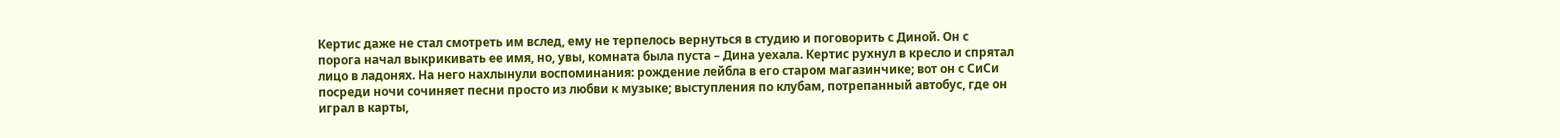Кертис даже не стал смотреть им вслед, ему не терпелось вернуться в студию и поговорить с Диной. Он с порога начал выкрикивать ее имя, но, увы, комната была пуста – Дина уехала. Кертис рухнул в кресло и спрятал лицо в ладонях. На него нахлынули воспоминания: рождение лейбла в его старом магазинчике; вот он с СиСи посреди ночи сочиняет песни просто из любви к музыке; выступления по клубам, потрепанный автобус, где он играл в карты,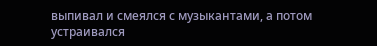выпивал и смеялся с музыкантами, а потом устраивался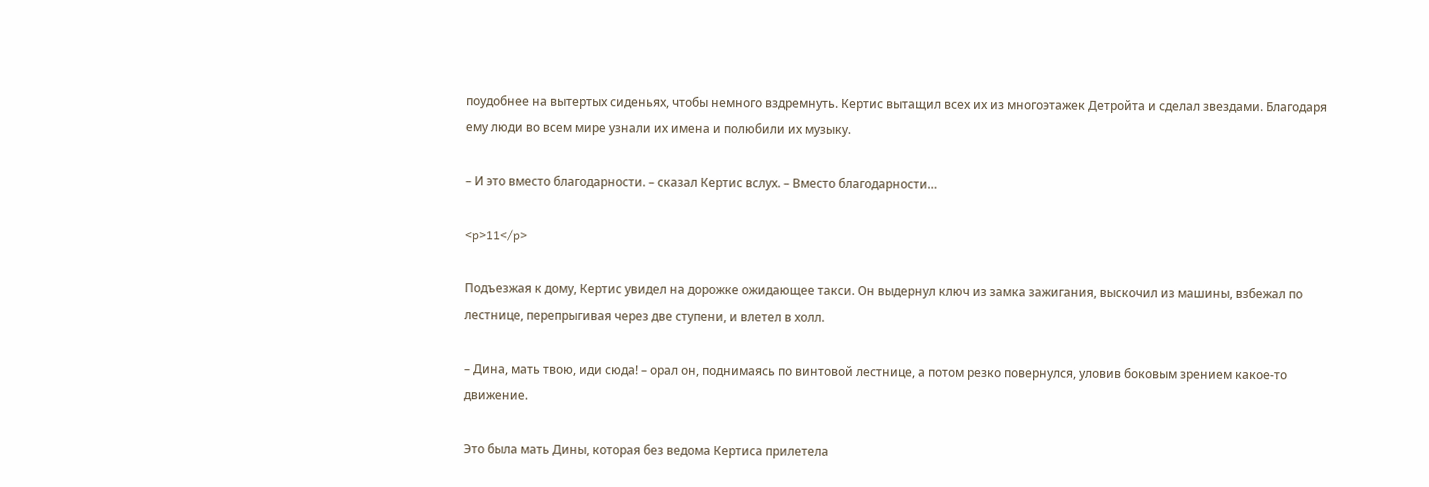поудобнее на вытертых сиденьях, чтобы немного вздремнуть. Кертис вытащил всех их из многоэтажек Детройта и сделал звездами. Благодаря ему люди во всем мире узнали их имена и полюбили их музыку.

– И это вместо благодарности. – сказал Кертис вслух. – Вместо благодарности…

<p>11</p>

Подъезжая к дому, Кертис увидел на дорожке ожидающее такси. Он выдернул ключ из замка зажигания, выскочил из машины, взбежал по лестнице, перепрыгивая через две ступени, и влетел в холл.

– Дина, мать твою, иди сюда! – орал он, поднимаясь по винтовой лестнице, а потом резко повернулся, уловив боковым зрением какое-то движение.

Это была мать Дины, которая без ведома Кертиса прилетела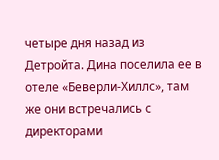четыре дня назад из Детройта. Дина поселила ее в отеле «Беверли-Хиллс», там же они встречались с директорами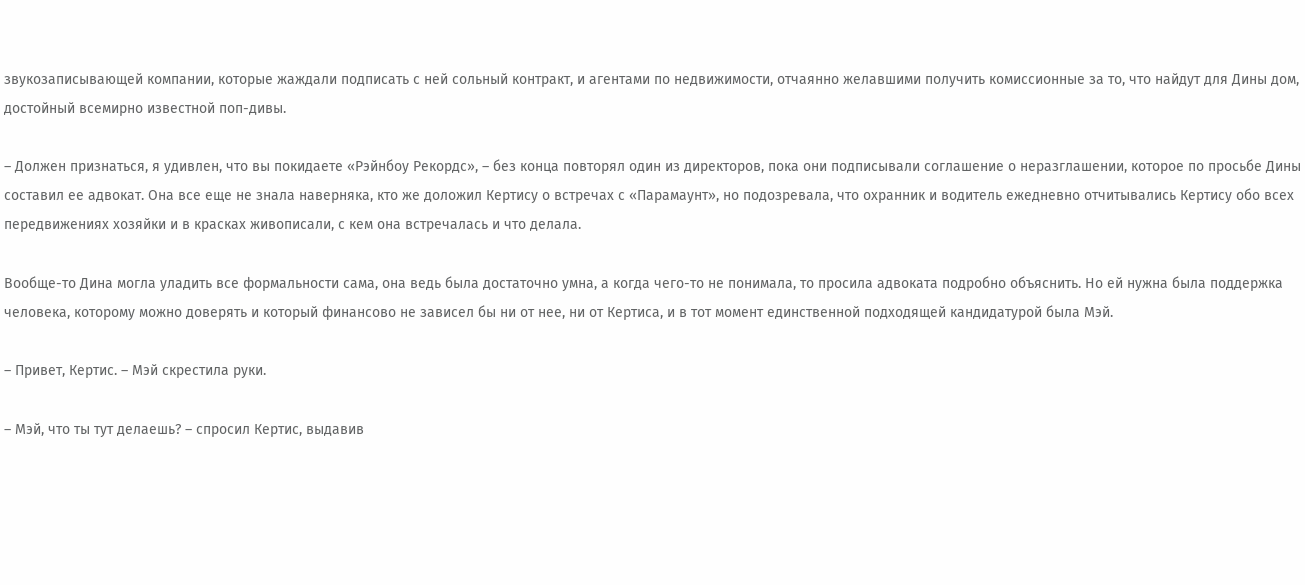звукозаписывающей компании, которые жаждали подписать с ней сольный контракт, и агентами по недвижимости, отчаянно желавшими получить комиссионные за то, что найдут для Дины дом, достойный всемирно известной поп-дивы.

– Должен признаться, я удивлен, что вы покидаете «Рэйнбоу Рекордс», – без конца повторял один из директоров, пока они подписывали соглашение о неразглашении, которое по просьбе Дины составил ее адвокат. Она все еще не знала наверняка, кто же доложил Кертису о встречах с «Парамаунт», но подозревала, что охранник и водитель ежедневно отчитывались Кертису обо всех передвижениях хозяйки и в красках живописали, с кем она встречалась и что делала.

Вообще-то Дина могла уладить все формальности сама, она ведь была достаточно умна, а когда чего-то не понимала, то просила адвоката подробно объяснить. Но ей нужна была поддержка человека, которому можно доверять и который финансово не зависел бы ни от нее, ни от Кертиса, и в тот момент единственной подходящей кандидатурой была Мэй.

– Привет, Кертис. – Мэй скрестила руки.

– Мэй, что ты тут делаешь? – спросил Кертис, выдавив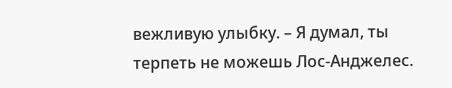вежливую улыбку. – Я думал, ты терпеть не можешь Лос-Анджелес.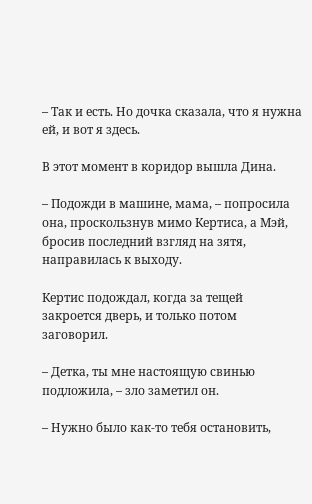– Так и есть. Но дочка сказала, что я нужна ей, и вот я здесь.

В этот момент в коридор вышла Дина.

– Подожди в машине, мама, – попросила она, проскользнув мимо Кертиса, а Мэй, бросив последний взгляд на зятя, направилась к выходу.

Кертис подождал, когда за тещей закроется дверь, и только потом заговорил.

– Детка, ты мне настоящую свинью подложила, – зло заметил он.

– Нужно было как-то тебя остановить,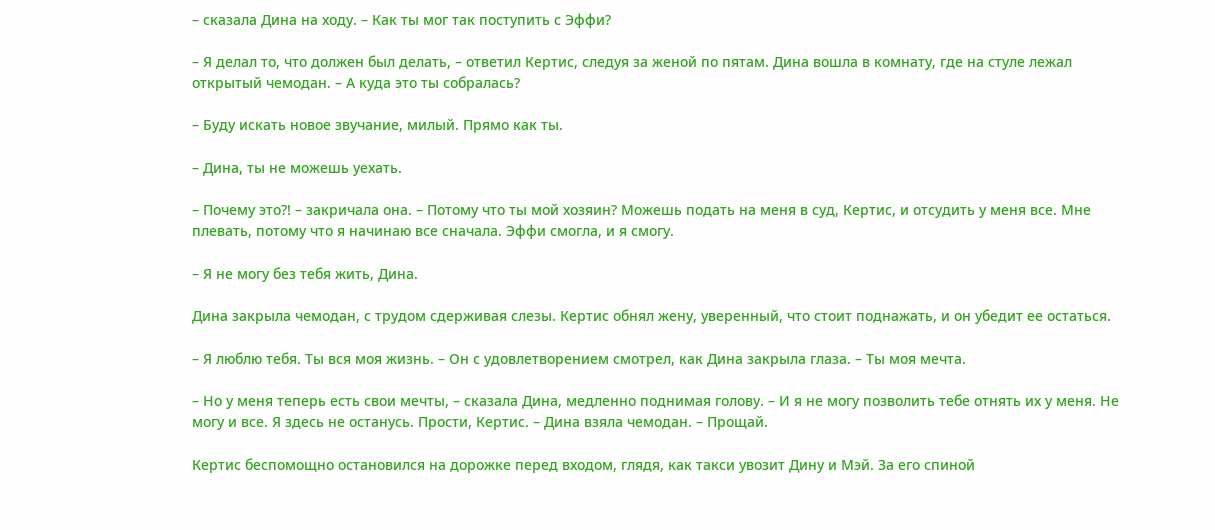– сказала Дина на ходу. – Как ты мог так поступить с Эффи?

– Я делал то, что должен был делать, – ответил Кертис, следуя за женой по пятам. Дина вошла в комнату, где на стуле лежал открытый чемодан. – А куда это ты собралась?

– Буду искать новое звучание, милый. Прямо как ты.

– Дина, ты не можешь уехать.

– Почему это?! – закричала она. – Потому что ты мой хозяин? Можешь подать на меня в суд, Кертис, и отсудить у меня все. Мне плевать, потому что я начинаю все сначала. Эффи смогла, и я смогу.

– Я не могу без тебя жить, Дина.

Дина закрыла чемодан, с трудом сдерживая слезы. Кертис обнял жену, уверенный, что стоит поднажать, и он убедит ее остаться.

– Я люблю тебя. Ты вся моя жизнь. – Он с удовлетворением смотрел, как Дина закрыла глаза. – Ты моя мечта.

– Но у меня теперь есть свои мечты, – сказала Дина, медленно поднимая голову. – И я не могу позволить тебе отнять их у меня. Не могу и все. Я здесь не останусь. Прости, Кертис. – Дина взяла чемодан. – Прощай.

Кертис беспомощно остановился на дорожке перед входом, глядя, как такси увозит Дину и Мэй. За его спиной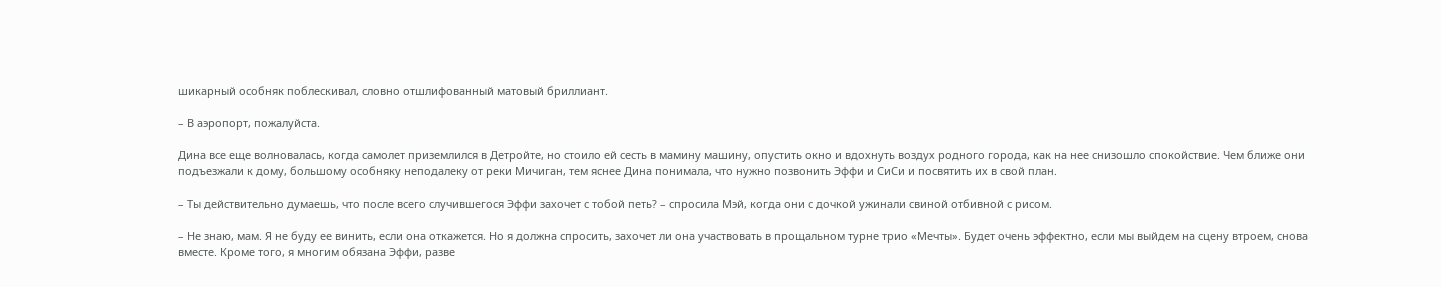шикарный особняк поблескивал, словно отшлифованный матовый бриллиант.

– В аэропорт, пожалуйста.

Дина все еще волновалась, когда самолет приземлился в Детройте, но стоило ей сесть в мамину машину, опустить окно и вдохнуть воздух родного города, как на нее снизошло спокойствие. Чем ближе они подъезжали к дому, большому особняку неподалеку от реки Мичиган, тем яснее Дина понимала, что нужно позвонить Эффи и СиСи и посвятить их в свой план.

– Ты действительно думаешь, что после всего случившегося Эффи захочет с тобой петь? – спросила Мэй, когда они с дочкой ужинали свиной отбивной с рисом.

– Не знаю, мам. Я не буду ее винить, если она откажется. Но я должна спросить, захочет ли она участвовать в прощальном турне трио «Мечты». Будет очень эффектно, если мы выйдем на сцену втроем, снова вместе. Кроме того, я многим обязана Эффи, разве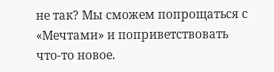не так? Мы сможем попрощаться с «Мечтами» и поприветствовать что-то новое.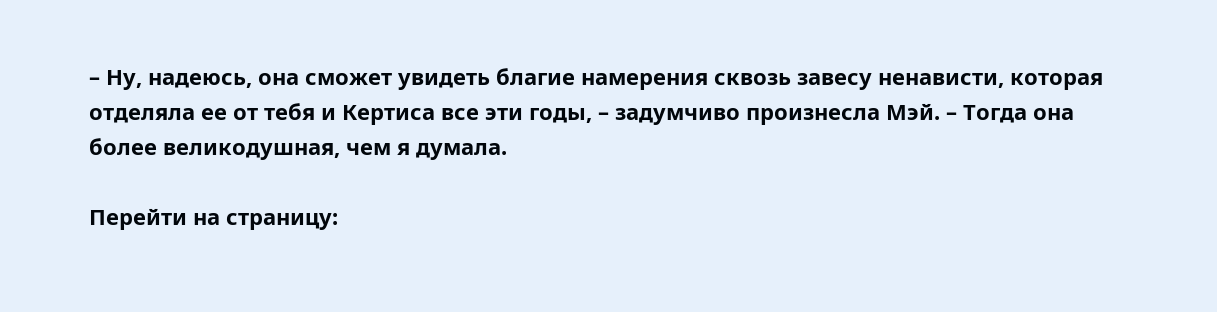– Ну, надеюсь, она сможет увидеть благие намерения сквозь завесу ненависти, которая отделяла ее от тебя и Кертиса все эти годы, – задумчиво произнесла Мэй. – Тогда она более великодушная, чем я думала.

Перейти на страницу: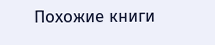Похожие книги